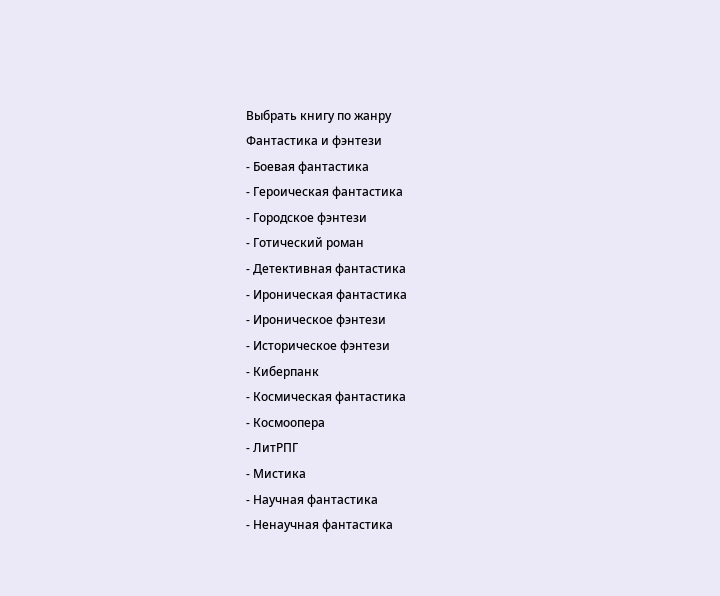Выбрать книгу по жанру
Фантастика и фэнтези
- Боевая фантастика
- Героическая фантастика
- Городское фэнтези
- Готический роман
- Детективная фантастика
- Ироническая фантастика
- Ироническое фэнтези
- Историческое фэнтези
- Киберпанк
- Космическая фантастика
- Космоопера
- ЛитРПГ
- Мистика
- Научная фантастика
- Ненаучная фантастика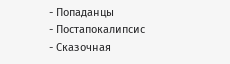- Попаданцы
- Постапокалипсис
- Сказочная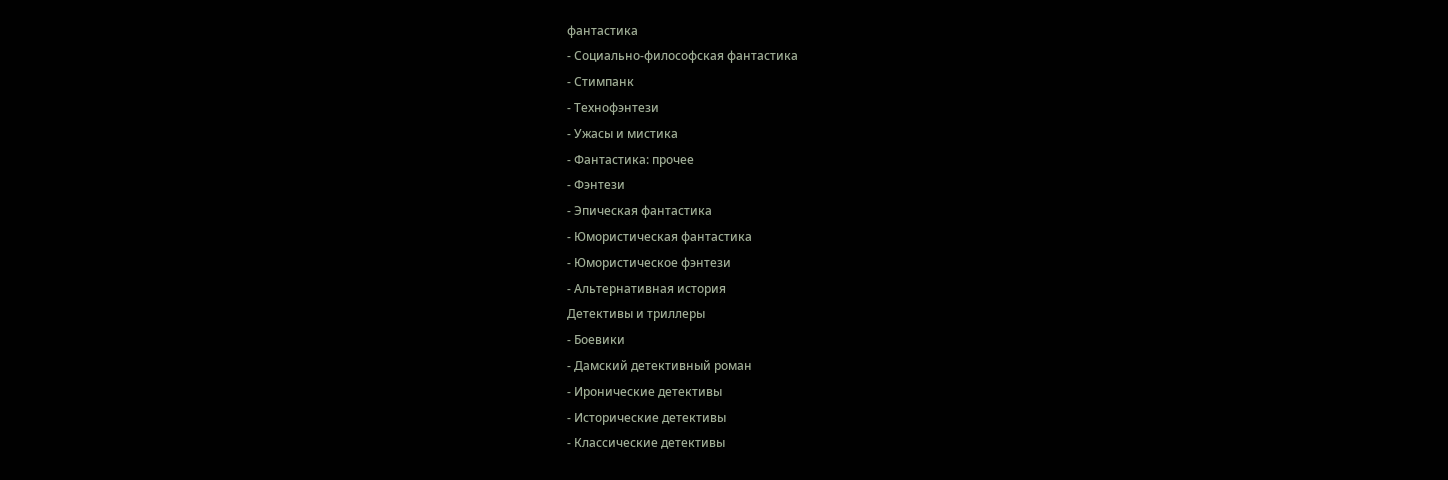фантастика
- Социально-философская фантастика
- Стимпанк
- Технофэнтези
- Ужасы и мистика
- Фантастика: прочее
- Фэнтези
- Эпическая фантастика
- Юмористическая фантастика
- Юмористическое фэнтези
- Альтернативная история
Детективы и триллеры
- Боевики
- Дамский детективный роман
- Иронические детективы
- Исторические детективы
- Классические детективы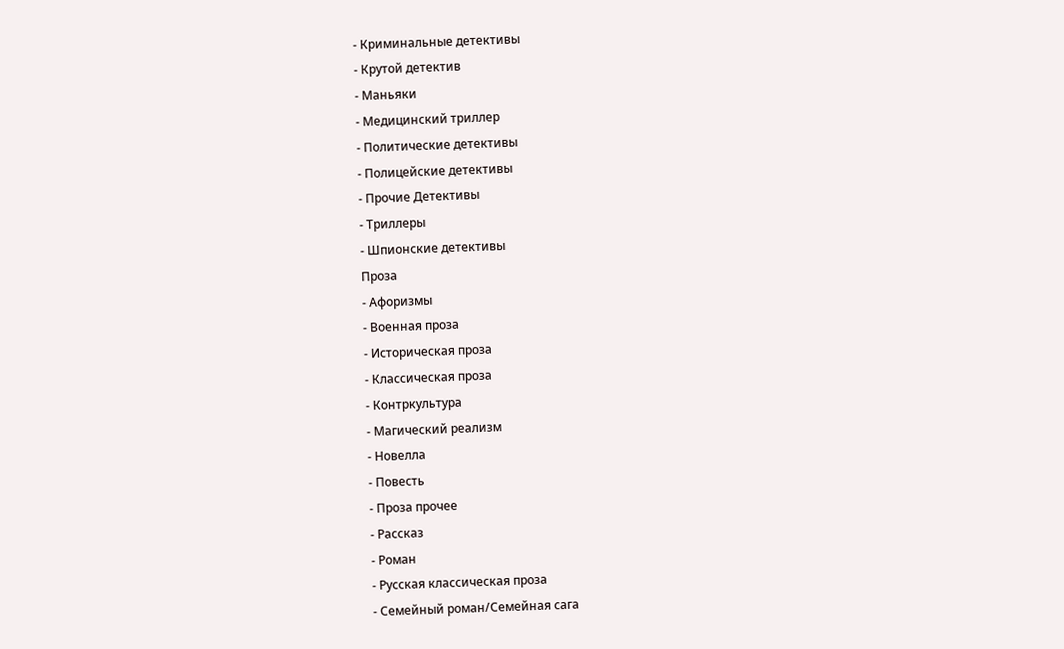- Криминальные детективы
- Крутой детектив
- Маньяки
- Медицинский триллер
- Политические детективы
- Полицейские детективы
- Прочие Детективы
- Триллеры
- Шпионские детективы
Проза
- Афоризмы
- Военная проза
- Историческая проза
- Классическая проза
- Контркультура
- Магический реализм
- Новелла
- Повесть
- Проза прочее
- Рассказ
- Роман
- Русская классическая проза
- Семейный роман/Семейная сага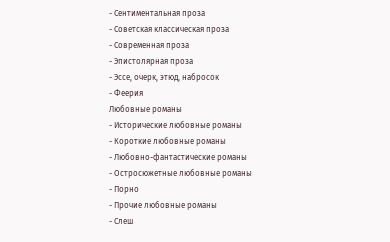- Сентиментальная проза
- Советская классическая проза
- Современная проза
- Эпистолярная проза
- Эссе, очерк, этюд, набросок
- Феерия
Любовные романы
- Исторические любовные романы
- Короткие любовные романы
- Любовно-фантастические романы
- Остросюжетные любовные романы
- Порно
- Прочие любовные романы
- Слеш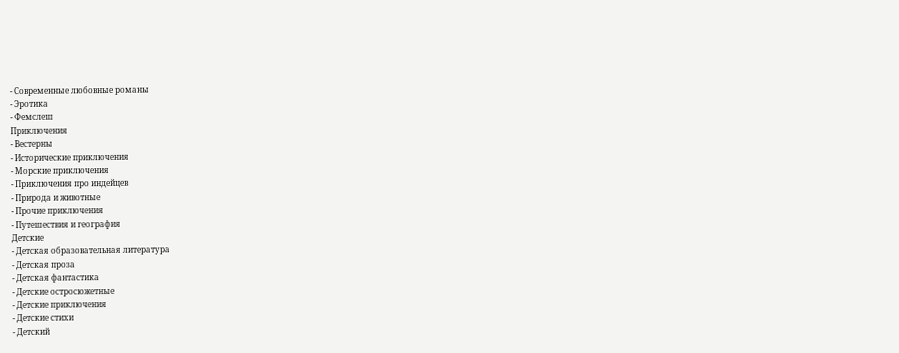- Современные любовные романы
- Эротика
- Фемслеш
Приключения
- Вестерны
- Исторические приключения
- Морские приключения
- Приключения про индейцев
- Природа и животные
- Прочие приключения
- Путешествия и география
Детские
- Детская образовательная литература
- Детская проза
- Детская фантастика
- Детские остросюжетные
- Детские приключения
- Детские стихи
- Детский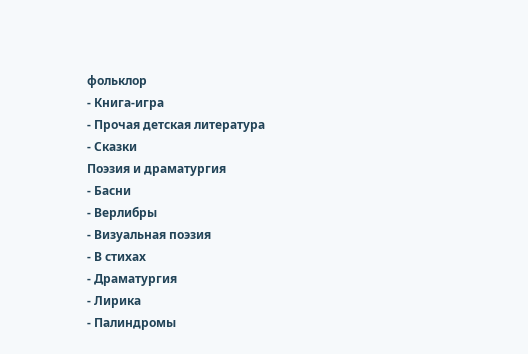фольклор
- Книга-игра
- Прочая детская литература
- Сказки
Поэзия и драматургия
- Басни
- Верлибры
- Визуальная поэзия
- В стихах
- Драматургия
- Лирика
- Палиндромы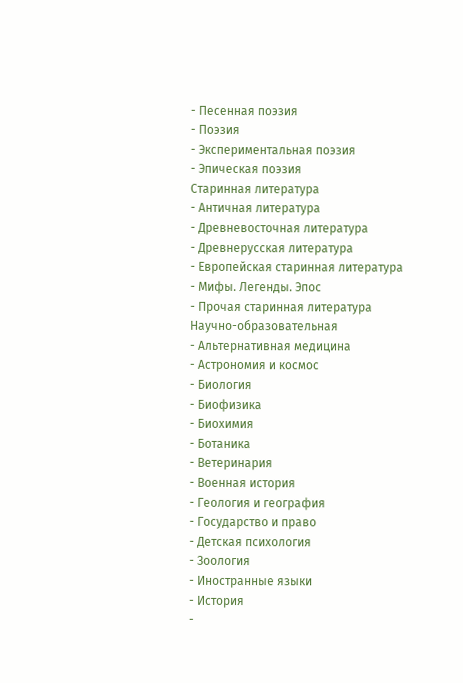- Песенная поэзия
- Поэзия
- Экспериментальная поэзия
- Эпическая поэзия
Старинная литература
- Античная литература
- Древневосточная литература
- Древнерусская литература
- Европейская старинная литература
- Мифы. Легенды. Эпос
- Прочая старинная литература
Научно-образовательная
- Альтернативная медицина
- Астрономия и космос
- Биология
- Биофизика
- Биохимия
- Ботаника
- Ветеринария
- Военная история
- Геология и география
- Государство и право
- Детская психология
- Зоология
- Иностранные языки
- История
-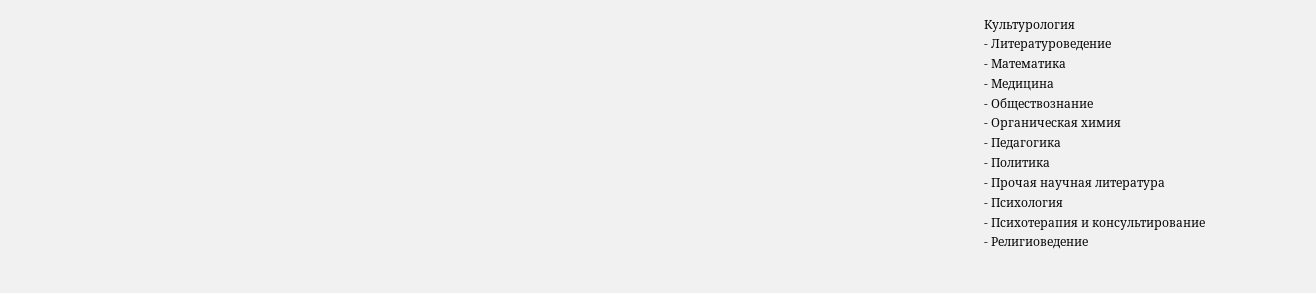Культурология
- Литературоведение
- Математика
- Медицина
- Обществознание
- Органическая химия
- Педагогика
- Политика
- Прочая научная литература
- Психология
- Психотерапия и консультирование
- Религиоведение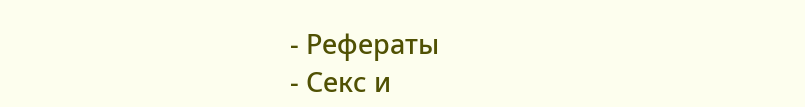- Рефераты
- Секс и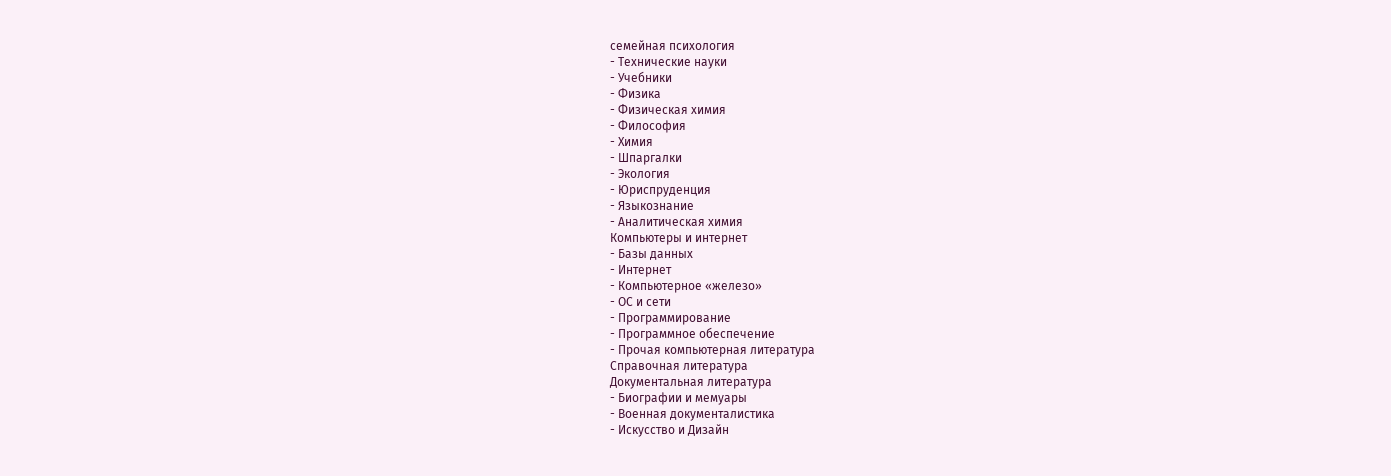семейная психология
- Технические науки
- Учебники
- Физика
- Физическая химия
- Философия
- Химия
- Шпаргалки
- Экология
- Юриспруденция
- Языкознание
- Аналитическая химия
Компьютеры и интернет
- Базы данных
- Интернет
- Компьютерное «железо»
- ОС и сети
- Программирование
- Программное обеспечение
- Прочая компьютерная литература
Справочная литература
Документальная литература
- Биографии и мемуары
- Военная документалистика
- Искусство и Дизайн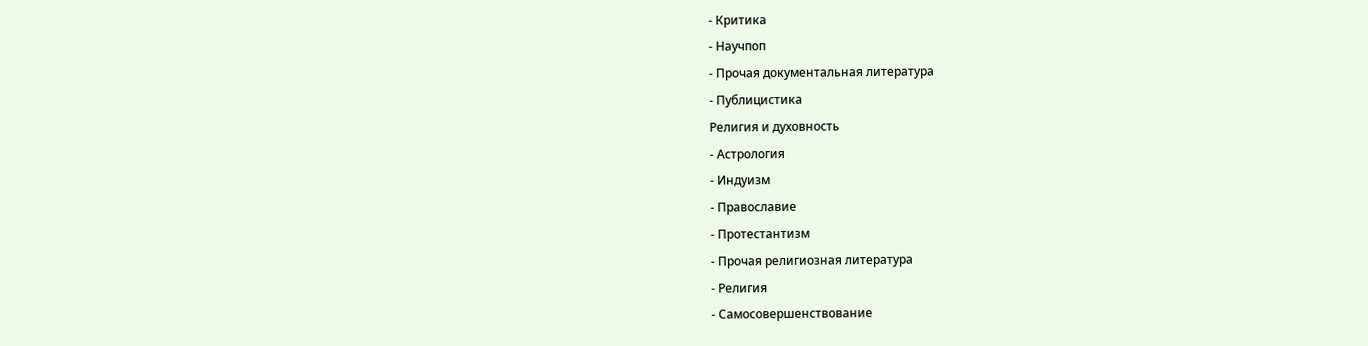- Критика
- Научпоп
- Прочая документальная литература
- Публицистика
Религия и духовность
- Астрология
- Индуизм
- Православие
- Протестантизм
- Прочая религиозная литература
- Религия
- Самосовершенствование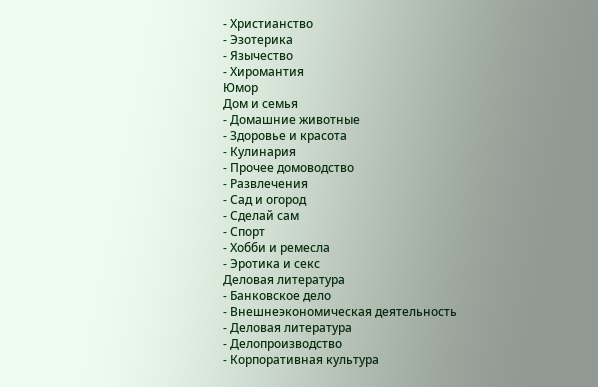- Христианство
- Эзотерика
- Язычество
- Хиромантия
Юмор
Дом и семья
- Домашние животные
- Здоровье и красота
- Кулинария
- Прочее домоводство
- Развлечения
- Сад и огород
- Сделай сам
- Спорт
- Хобби и ремесла
- Эротика и секс
Деловая литература
- Банковское дело
- Внешнеэкономическая деятельность
- Деловая литература
- Делопроизводство
- Корпоративная культура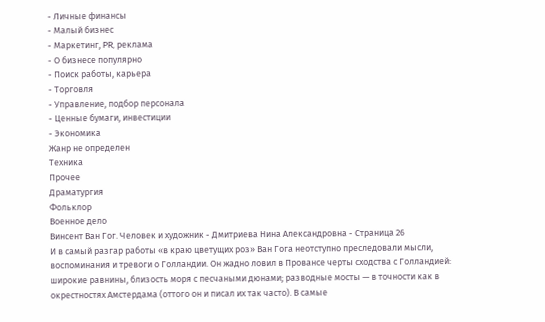- Личные финансы
- Малый бизнес
- Маркетинг, PR, реклама
- О бизнесе популярно
- Поиск работы, карьера
- Торговля
- Управление, подбор персонала
- Ценные бумаги, инвестиции
- Экономика
Жанр не определен
Техника
Прочее
Драматургия
Фольклор
Военное дело
Винсент Ван Гог. Человек и художник - Дмитриева Нина Александровна - Страница 26
И в самый разгар работы «в краю цветущих роз» Ван Гога неотступно преследовали мысли, воспоминания и тревоги о Голландии. Он жадно ловил в Провансе черты сходства с Голландией: широкие равнины, близость моря с песчаными дюнами; разводные мосты — в точности как в окрестностях Амстердама (оттого он и писал их так часто). В самые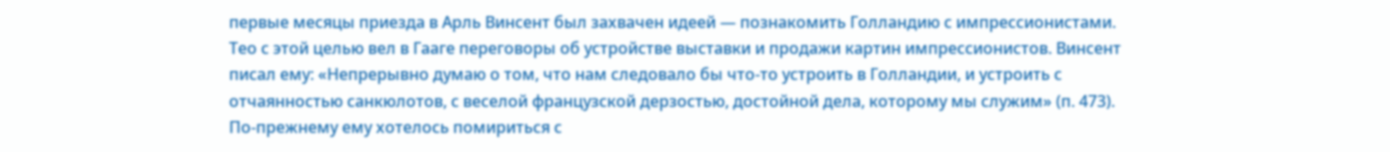первые месяцы приезда в Арль Винсент был захвачен идеей — познакомить Голландию с импрессионистами. Тео с этой целью вел в Гааге переговоры об устройстве выставки и продажи картин импрессионистов. Винсент писал ему: «Непрерывно думаю о том, что нам следовало бы что-то устроить в Голландии, и устроить с отчаянностью санкюлотов, с веселой французской дерзостью, достойной дела, которому мы служим» (п. 473). По-прежнему ему хотелось помириться с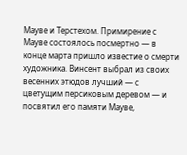Мауве и Терстехом. Примирение с Мауве состоялось посмертно — в конце марта пришло известие о смерти художника. Винсент выбрал из своих весенних этюдов лучший — с цветущим персиковым деревом — и посвятил его памяти Мауве,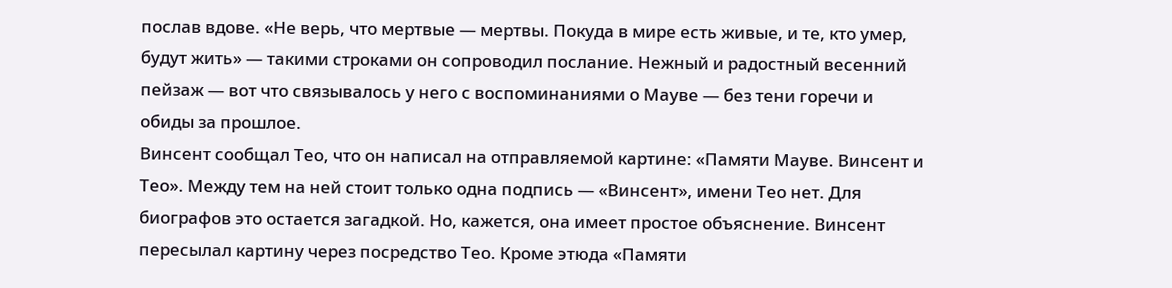послав вдове. «Не верь, что мертвые — мертвы. Покуда в мире есть живые, и те, кто умер, будут жить» — такими строками он сопроводил послание. Нежный и радостный весенний пейзаж — вот что связывалось у него с воспоминаниями о Мауве — без тени горечи и обиды за прошлое.
Винсент сообщал Тео, что он написал на отправляемой картине: «Памяти Мауве. Винсент и Тео». Между тем на ней стоит только одна подпись — «Винсент», имени Тео нет. Для биографов это остается загадкой. Но, кажется, она имеет простое объяснение. Винсент пересылал картину через посредство Тео. Кроме этюда «Памяти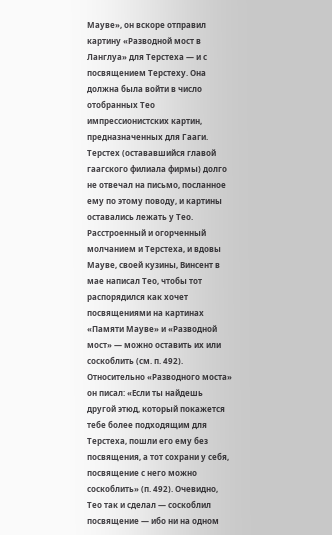Мауве», он вскоре отправил картину «Разводной мост в Ланглуа» для Терстеха — и с посвящением Терстеху. Она должна была войти в число отобранных Тео импрессионистских картин, предназначенных для Гааги. Терстех (остававшийся главой гаагского филиала фирмы) долго не отвечал на письмо, посланное ему по этому поводу, и картины оставались лежать у Тео. Расстроенный и огорченный молчанием и Терстеха, и вдовы Мауве, своей кузины, Винсент в мае написал Тео, чтобы тот распорядился как хочет посвящениями на картинах «Памяти Мауве» и «Разводной мост» — можно оставить их или соскоблить (см. п. 492). Относительно «Разводного моста» он писал: «Если ты найдешь другой этюд, который покажется тебе более подходящим для Терстеха, пошли его ему без посвящения, а тот сохрани у себя, посвящение с него можно соскоблить» (п. 492). Очевидно, Тео так и сделал — соскоблил посвящение — ибо ни на одном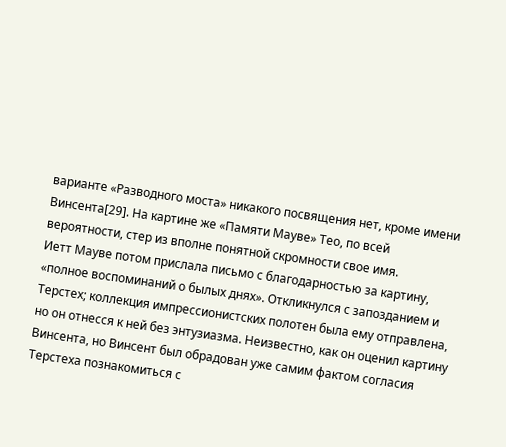варианте «Разводного моста» никакого посвящения нет, кроме имени Винсента[29]. На картине же «Памяти Мауве» Тео, по всей вероятности, стер из вполне понятной скромности свое имя.
Иетт Мауве потом прислала письмо с благодарностью за картину, «полное воспоминаний о былых днях». Откликнулся с запозданием и Терстех; коллекция импрессионистских полотен была ему отправлена, но он отнесся к ней без энтузиазма. Неизвестно, как он оценил картину Винсента, но Винсент был обрадован уже самим фактом согласия Терстеха познакомиться с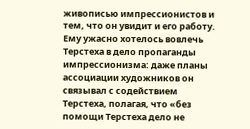живописью импрессионистов и тем, что он увидит и его работу. Ему ужасно хотелось вовлечь Терстеха в дело пропаганды импрессионизма: даже планы ассоциации художников он связывал с содействием Терстеха, полагая, что «без помощи Терстеха дело не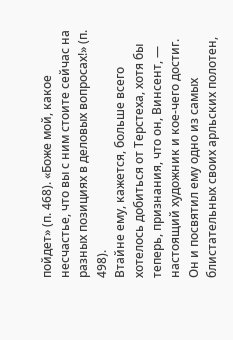пойдет» (п. 468). «Боже мой, какое несчастье, что вы с ним стоите сейчас на разных позициях в деловых вопросах!» (п. 498).
Втайне ему, кажется, больше всего хотелось добиться от Терстеха, хотя бы теперь, признания, что он, Винсент, — настоящий художник и кое-чего достиг. Он и посвятил ему одно из самых блистательных своих арльских полотен,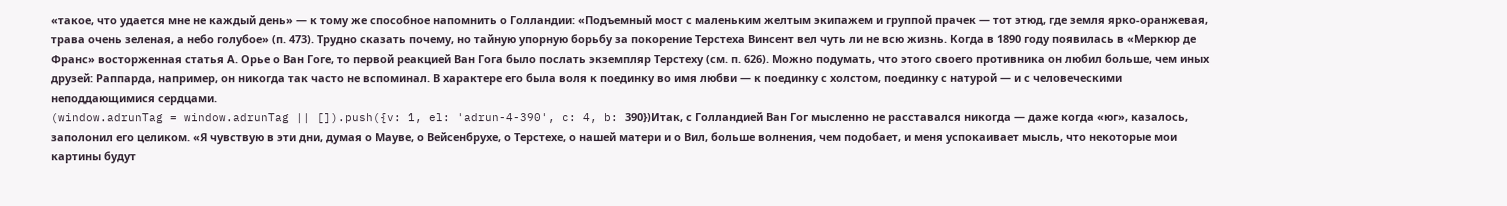«такое, что удается мне не каждый день» — к тому же способное напомнить о Голландии: «Подъемный мост с маленьким желтым экипажем и группой прачек — тот этюд, где земля ярко-оранжевая, трава очень зеленая, а небо голубое» (п. 473). Трудно сказать почему, но тайную упорную борьбу за покорение Терстеха Винсент вел чуть ли не всю жизнь. Когда в 1890 году появилась в «Меркюр де Франс» восторженная статья А. Орье о Ван Гоге, то первой реакцией Ван Гога было послать экземпляр Терстеху (см. п. 626). Можно подумать, что этого своего противника он любил больше, чем иных друзей: Раппарда, например, он никогда так часто не вспоминал. В характере его была воля к поединку во имя любви — к поединку с холстом, поединку с натурой — и с человеческими неподдающимися сердцами.
(window.adrunTag = window.adrunTag || []).push({v: 1, el: 'adrun-4-390', c: 4, b: 390})Итак, с Голландией Ван Гог мысленно не расставался никогда — даже когда «юг», казалось, заполонил его целиком. «Я чувствую в эти дни, думая о Мауве, о Вейсенбрухе, о Терстехе, о нашей матери и о Вил, больше волнения, чем подобает, и меня успокаивает мысль, что некоторые мои картины будут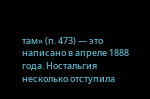там» (п. 473) — это написано в апреле 1888 года. Ностальгия несколько отступила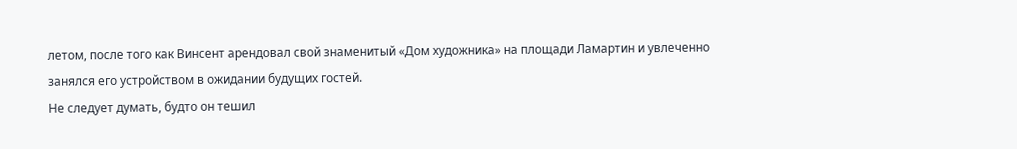летом, после того как Винсент арендовал свой знаменитый «Дом художника» на площади Ламартин и увлеченно занялся его устройством в ожидании будущих гостей.
Не следует думать, будто он тешил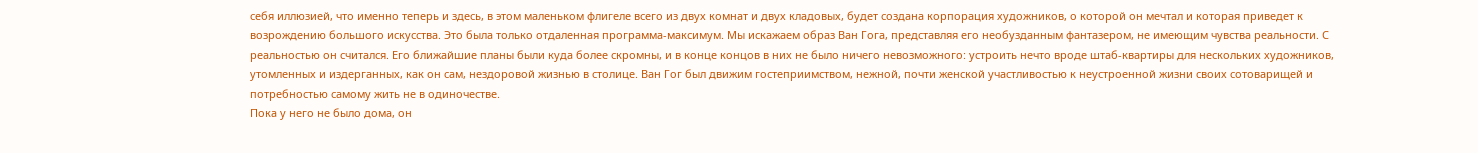себя иллюзией, что именно теперь и здесь, в этом маленьком флигеле всего из двух комнат и двух кладовых, будет создана корпорация художников, о которой он мечтал и которая приведет к возрождению большого искусства. Это была только отдаленная программа-максимум. Мы искажаем образ Ван Гога, представляя его необузданным фантазером, не имеющим чувства реальности. С реальностью он считался. Его ближайшие планы были куда более скромны, и в конце концов в них не было ничего невозможного: устроить нечто вроде штаб-квартиры для нескольких художников, утомленных и издерганных, как он сам, нездоровой жизнью в столице. Ван Гог был движим гостеприимством, нежной, почти женской участливостью к неустроенной жизни своих сотоварищей и потребностью самому жить не в одиночестве.
Пока у него не было дома, он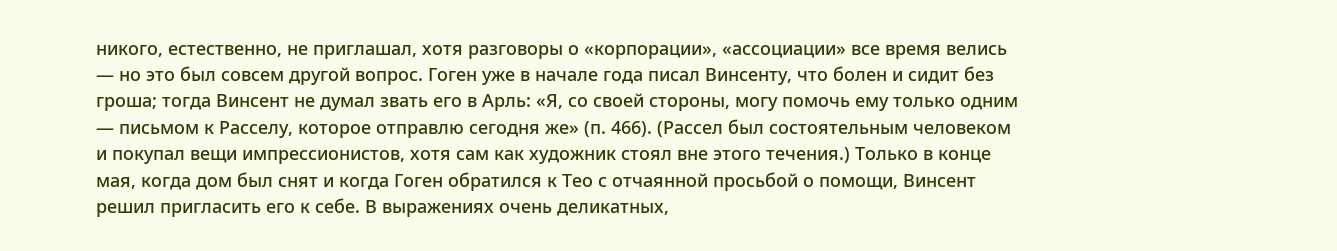никого, естественно, не приглашал, хотя разговоры о «корпорации», «ассоциации» все время велись — но это был совсем другой вопрос. Гоген уже в начале года писал Винсенту, что болен и сидит без гроша; тогда Винсент не думал звать его в Арль: «Я, со своей стороны, могу помочь ему только одним — письмом к Расселу, которое отправлю сегодня же» (п. 466). (Рассел был состоятельным человеком и покупал вещи импрессионистов, хотя сам как художник стоял вне этого течения.) Только в конце мая, когда дом был снят и когда Гоген обратился к Тео с отчаянной просьбой о помощи, Винсент решил пригласить его к себе. В выражениях очень деликатных,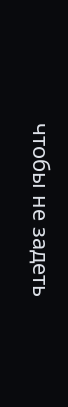чтобы не задеть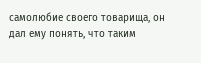самолюбие своего товарища, он дал ему понять, что таким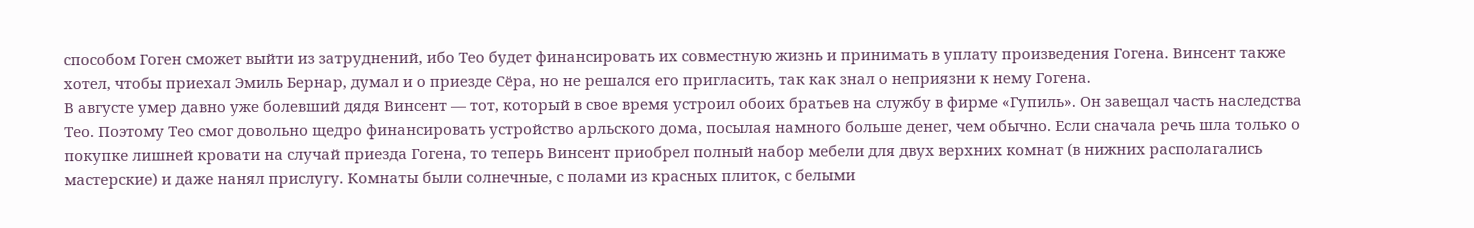способом Гоген сможет выйти из затруднений, ибо Тео будет финансировать их совместную жизнь и принимать в уплату произведения Гогена. Винсент также хотел, чтобы приехал Эмиль Бернар, думал и о приезде Сёра, но не решался его пригласить, так как знал о неприязни к нему Гогена.
В августе умер давно уже болевший дядя Винсент — тот, который в свое время устроил обоих братьев на службу в фирме «Гупиль». Он завещал часть наследства Тео. Поэтому Тео смог довольно щедро финансировать устройство арльского дома, посылая намного больше денег, чем обычно. Если сначала речь шла только о покупке лишней кровати на случай приезда Гогена, то теперь Винсент приобрел полный набор мебели для двух верхних комнат (в нижних располагались мастерские) и даже нанял прислугу. Комнаты были солнечные, с полами из красных плиток, с белыми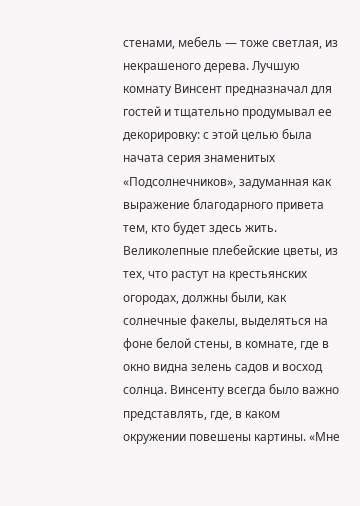стенами, мебель — тоже светлая, из некрашеного дерева. Лучшую комнату Винсент предназначал для гостей и тщательно продумывал ее декорировку: с этой целью была начата серия знаменитых «Подсолнечников», задуманная как выражение благодарного привета тем, кто будет здесь жить. Великолепные плебейские цветы, из тех, что растут на крестьянских огородах, должны были, как солнечные факелы, выделяться на фоне белой стены, в комнате, где в окно видна зелень садов и восход солнца. Винсенту всегда было важно представлять, где, в каком окружении повешены картины. «Мне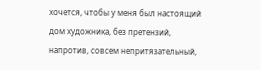хочется, чтобы у меня был настоящий дом художника, без претензий, напротив, совсем непритязательный,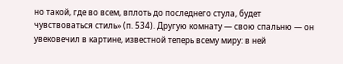но такой, где во всем, вплоть до последнего стула, будет чувствоваться стиль» (п. 534). Другую комнату — свою спальню — он увековечил в картине, известной теперь всему миру: в ней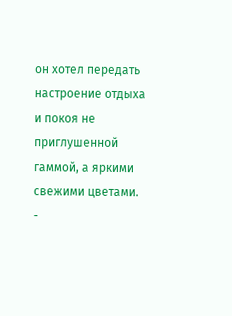он хотел передать настроение отдыха и покоя не приглушенной гаммой, а яркими свежими цветами.
-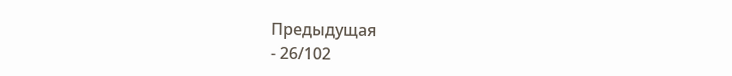Предыдущая
- 26/102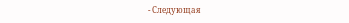- Следующая